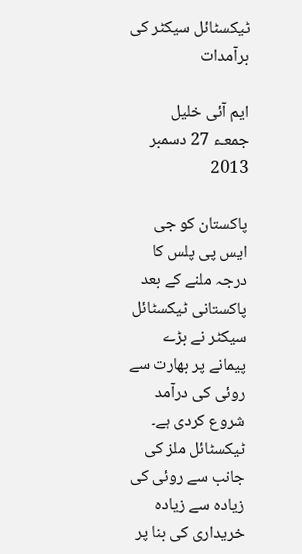ٹیکسٹائل سیکٹر کی برآمدات

ایم آئی خلیل  جمعـء 27 دسمبر 2013

پاکستان کو جی ایس پی پلس کا درجہ ملنے کے بعد پاکستانی ٹیکسٹائل سیکٹر نے بڑے پیمانے پر بھارت سے روئی کی درآمد شروع کردی ہے۔ ٹیکسٹائل ملز کی جانب سے روئی کی زیادہ سے زیادہ خریداری کی بنا پر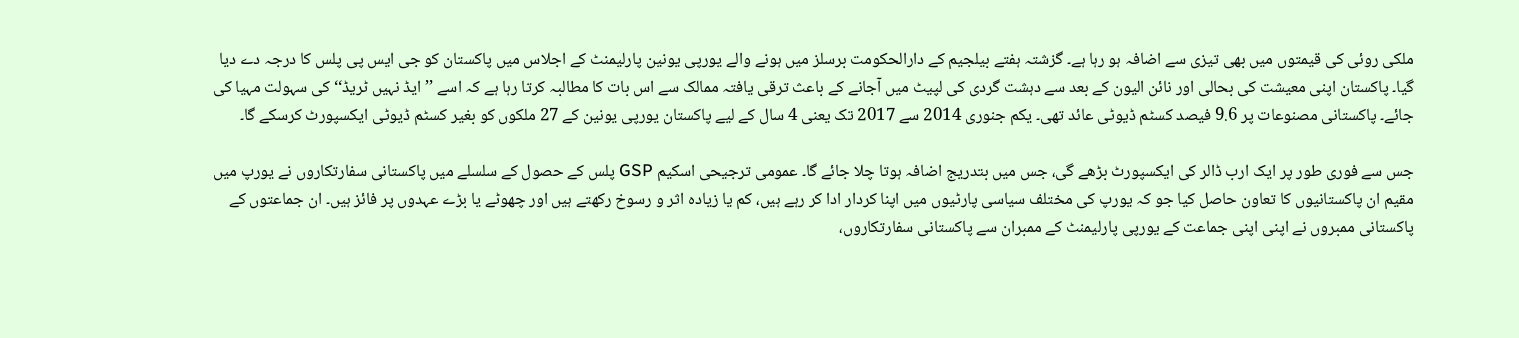ملکی روئی کی قیمتوں میں بھی تیزی سے اضافہ ہو رہا ہے۔ گزشتہ ہفتے بیلجیم کے دارالحکومت برسلز میں ہونے والے یورپی یونین پارلیمنٹ کے اجلاس میں پاکستان کو جی ایس پی پلس کا درجہ دے دیا گیا۔ پاکستان اپنی معیشت کی بحالی اور نائن الیون کے بعد سے دہشت گردی کی لپیٹ میں آجانے کے باعث ترقی یافتہ ممالک سے اس بات کا مطالبہ کرتا رہا ہے کہ اسے ’’ایڈ نہیں ٹریڈ‘‘ کی سہولت مہیا کی جائے۔ پاکستانی مصنوعات پر 9.6 فیصد کسٹم ڈیوٹی عائد تھی۔ یکم جنوری 2014 سے 2017 تک یعنی 4 سال کے لیے پاکستان یورپی یونین کے 27 ملکوں کو بغیر کسٹم ڈیوٹی ایکسپورٹ کرسکے گا۔

جس سے فوری طور پر ایک ارب ڈالر کی ایکسپورٹ بڑھے گی، جس میں بتدریج اضافہ ہوتا چلا جائے گا۔ عمومی ترجیحی اسکیم GSP پلس کے حصول کے سلسلے میں پاکستانی سفارتکاروں نے یورپ میں مقیم ان پاکستانیوں کا تعاون حاصل کیا جو کہ یورپ کی مختلف سیاسی پارٹیوں میں اپنا کردار ادا کر رہے ہیں، کم یا زیادہ اثر و رسوخ رکھتے ہیں اور چھوٹے یا بڑے عہدوں پر فائز ہیں۔ ان جماعتوں کے پاکستانی ممبروں نے اپنی اپنی جماعت کے یورپی پارلیمنٹ کے ممبران سے پاکستانی سفارتکاروں،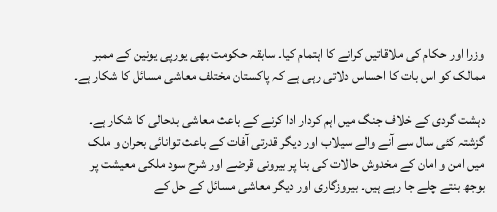وزرا اور حکام کی ملاقاتیں کرانے کا اہتمام کیا۔ سابقہ حکومت بھی یورپی یونین کے ممبر ممالک کو اس بات کا احساس دلاتی رہی ہے کہ پاکستان مختلف معاشی مسائل کا شکار ہے۔

دہشت گردی کے خلاف جنگ میں اہم کردار ادا کرنے کے باعث معاشی بدحالی کا شکار ہے۔ گزشتہ کئی سال سے آنے والے سیلاب اور دیگر قدرتی آفات کے باعث توانائی بحران و ملک میں امن و امان کے مخدوش حالات کی بنا پر بیرونی قرضے اور شرح سود ملکی معیشت پر بوجھ بنتے چلے جا رہے ہیں۔ بیروزگاری اور دیگر معاشی مسائل کے حل کے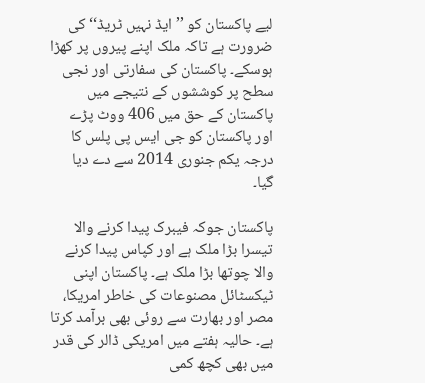لیے پاکستان کو ’’ایڈ نہیں ٹریڈ‘‘ کی ضرورت ہے تاکہ ملک اپنے پیروں پر کھڑا ہوسکے۔ پاکستان کی سفارتی اور نجی سطح پر کوششوں کے نتیجے میں پاکستان کے حق میں 406 ووٹ پڑے اور پاکستان کو جی ایس پی پلس کا درجہ یکم جنوری 2014 سے دے دیا گیا۔

پاکستان جوکہ فیبرک پیدا کرنے والا تیسرا بڑا ملک ہے اور کپاس پیدا کرنے والا چوتھا بڑا ملک ہے۔ پاکستان اپنی ٹیکسٹائل مصنوعات کی خاطر امریکا، مصر اور بھارت سے روئی بھی برآمد کرتا ہے۔ حالیہ ہفتے میں امریکی ڈالر کی قدر میں بھی کچھ کمی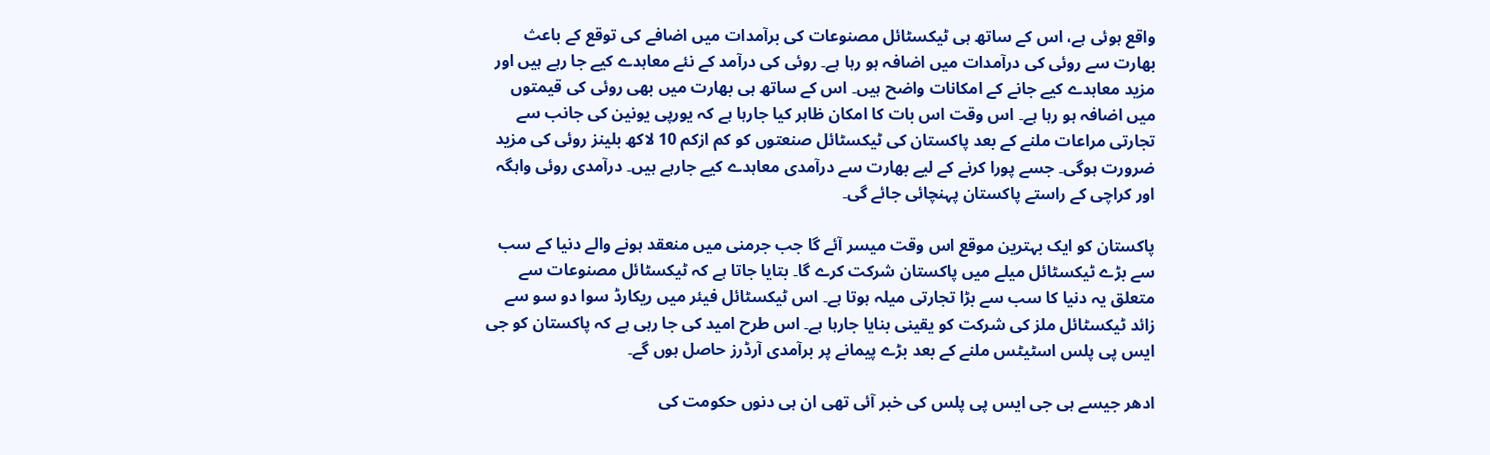واقع ہوئی ہے، اس کے ساتھ ہی ٹیکسٹائل مصنوعات کی برآمدات میں اضافے کی توقع کے باعث بھارت سے روئی کی درآمدات میں اضافہ ہو رہا ہے۔ روئی کی درآمد کے نئے معاہدے کیے جا رہے ہیں اور مزید معاہدے کیے جانے کے امکانات واضح ہیں۔ اس کے ساتھ ہی بھارت میں بھی روئی کی قیمتوں میں اضافہ ہو رہا ہے۔ اس وقت اس بات کا امکان ظاہر کیا جارہا ہے کہ یورپی یونین کی جانب سے تجارتی مراعات ملنے کے بعد پاکستان کی ٹیکسٹائل صنعتوں کو کم ازکم 10 لاکھ بلینز روئی کی مزید ضرورت ہوگی۔ جسے پورا کرنے کے لیے بھارت سے درآمدی معاہدے کیے جارہے ہیں۔ درآمدی روئی واہگہ اور کراچی کے راستے پاکستان پہنچائی جائے گی۔

پاکستان کو ایک بہترین موقع اس وقت میسر آئے گا جب جرمنی میں منعقد ہونے والے دنیا کے سب سے بڑے ٹیکسٹائل میلے میں پاکستان شرکت کرے گا۔ بتایا جاتا ہے کہ ٹیکسٹائل مصنوعات سے متعلق یہ دنیا کا سب سے بڑا تجارتی میلہ ہوتا ہے۔ اس ٹیکسٹائل فیئر میں ریکارڈ سوا دو سو سے زائد ٹیکسٹائل ملز کی شرکت کو یقینی بنایا جارہا ہے۔ اس طرح امید کی جا رہی ہے کہ پاکستان کو جی ایس پی پلس اسٹیٹس ملنے کے بعد بڑے پیمانے پر برآمدی آرڈرز حاصل ہوں گے۔

ادھر جیسے ہی جی ایس پی پلس کی خبر آئی تھی ان ہی دنوں حکومت کی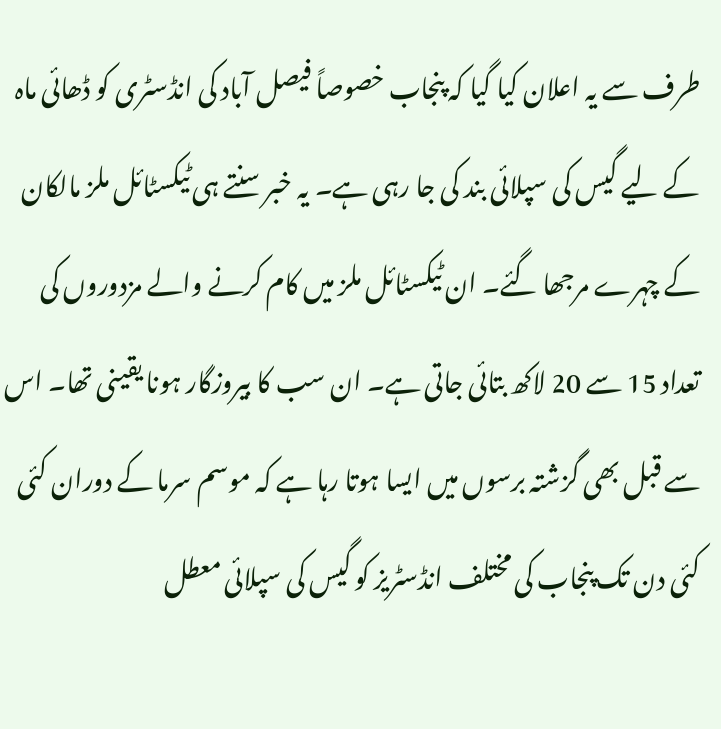طرف سے یہ اعلان کیا گیا کہ پنجاب خصوصاً فیصل آباد کی انڈسٹری کو ڈھائی ماہ کے لیے گیس کی سپلائی بند کی جا رہی ہے۔ یہ خبر سنتے ہی ٹیکسٹائل ملز مالکان کے چہرے مرجھا گئے۔ ان ٹیکسٹائل ملز میں کام کرنے والے مزدوروں کی تعداد 15 سے 20 لاکھ بتائی جاتی ہے۔ ان سب کا بیروزگار ہونا یقینی تھا۔ اس سے قبل بھی گزشتہ برسوں میں ایسا ہوتا رہا ہے کہ موسم سرما کے دوران کئی کئی دن تک پنجاب کی مختلف انڈسٹریز کو گیس کی سپلائی معطل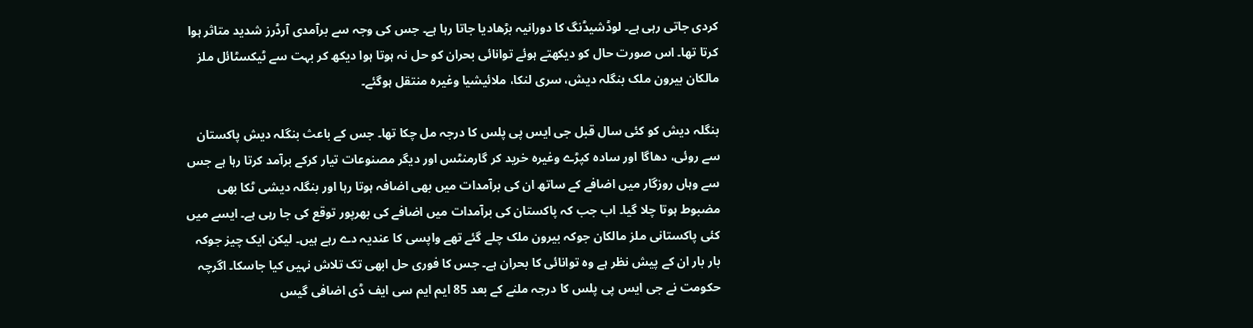کردی جاتی رہی ہے۔ لوڈشیڈنگ کا دورانیہ بڑھادیا جاتا رہا ہے۔ جس کی وجہ سے برآمدی آرڈرز شدید متاثر ہوا کرتا تھا۔ اس صورت حال کو دیکھتے ہوئے توانائی بحران کو حل نہ ہوتا ہوا دیکھ کر بہت سے ٹیکسٹائل ملز مالکان بیرون ملک بنگلہ دیش، سری لنکا، ملائیشیا وغیرہ منتقل ہوگئے۔

بنگلہ دیش کو کئی سال قبل جی ایس پی پلس کا درجہ مل چکا تھا۔ جس کے باعث بنگلہ دیش پاکستان سے روئی، دھاگا اور سادہ کپڑے وغیرہ خرید کر گارمنٹس اور دیگر مصنوعات تیار کرکے برآمد کرتا رہا ہے جس سے وہاں روزگار میں اضافے کے ساتھ ان کی برآمدات میں بھی اضافہ ہوتا رہا اور بنگلہ دیشی ٹکا بھی مضبوط ہوتا چلا گیا۔ اب جب کہ پاکستان کی برآمدات میں اضافے کی بھرپور توقع کی جا رہی ہے۔ ایسے میں کئی پاکستانی ملز مالکان جوکہ بیرون ملک چلے گئے تھے واپسی کا عندیہ دے رہے ہیں۔ لیکن ایک چیز جوکہ بار بار ان کے پیش نظر ہے وہ توانائی کا بحران ہے۔ جس کا فوری حل ابھی تک تلاش نہیں کیا جاسکا۔ اگرچہ حکومت نے جی ایس پی پلس کا درجہ ملنے کے بعد 85 ایم ایم سی ایف ڈی اضافی گیس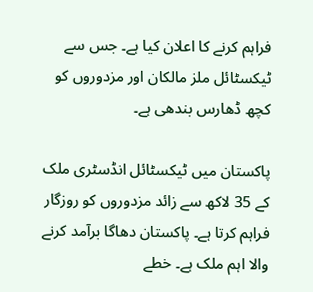فراہم کرنے کا اعلان کیا ہے۔ جس سے ٹیکسٹائل ملز مالکان اور مزدوروں کو کچھ ڈھارس بندھی ہے۔

پاکستان میں ٹیکسٹائل انڈسٹری ملک کے 35 لاکھ سے زائد مزدوروں کو روزگار فراہم کرتا ہے۔ پاکستان دھاگا برآمد کرنے والا اہم ملک ہے۔ خطے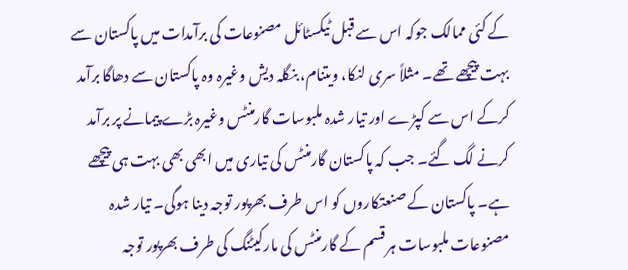کے کئی ممالک جوکہ اس سے قبل ٹیکسٹائل مصنوعات کی برآمدات میں پاکستان سے بہت پیچھے تھے۔ مثلاً سری لنکا، ویتنام، بنگلہ دیش وغیرہ وہ پاکستان سے دھاگا برآمد کرکے اس سے کپڑے اور تیار شدہ ملبوسات گارمنٹس وغیرہ بڑے پیمانے پر برآمد کرنے لگ گئے۔ جب کہ پاکستان گارمنٹس کی تیاری میں ابھی بھی بہت ہی پیچھے ہے۔ پاکستان کے صنعتکاروں کو اس طرف بھرپور توجہ دینا ہوگی۔ تیار شدہ مصنوعات ملبوسات ہر قسم کے گارمنٹس کی مارکیٹنگ کی طرف بھرپور توجہ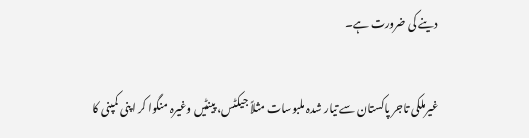دینے کی ضرورت ہے۔

غیرملکی تاجر پاکستان سے تیار شدہ ملبوسات مثلاً جیکٹس، پینٹیں وغیرہ منگوا کر اپنی کمپنی کا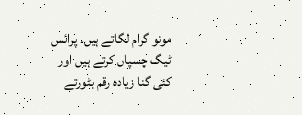مونو گرام لگاتے ہیں۔ پرائس ٹیگ چسپاں کرتے ہیں اور کئی گنا زیادہ رقم بٹورتے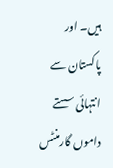ہیں۔ اور پاکستان سے انتہائی سستے داموں گارمنٹس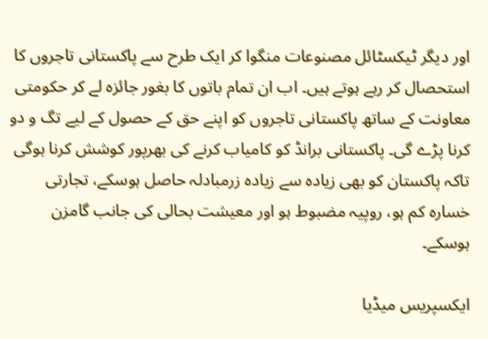اور دیگر ٹیکسٹائل مصنوعات منگوا کر ایک طرح سے پاکستانی تاجروں کا استحصال کر رہے ہوتے ہیں۔ اب ان تمام باتوں کا بغور جائزہ لے کر حکومتی معاونت کے ساتھ پاکستانی تاجروں کو اپنے حق کے حصول کے لیے تگ و دو کرنا پڑے گی۔ پاکستانی برانڈ کو کامیاب کرنے کی بھرپور کوشش کرنا ہوگی تاکہ پاکستان کو بھی زیادہ سے زیادہ زرمبادلہ حاصل ہوسکے، تجارتی خسارہ کم ہو، روپیہ مضبوط ہو اور معیشت بحالی کی جانب گامزن ہوسکے۔

ایکسپریس میڈیا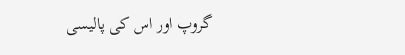گروپ اور اس کی پالیسی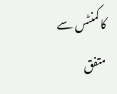کا کمنٹس سے متفق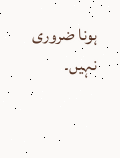ہونا ضروری نہیں۔